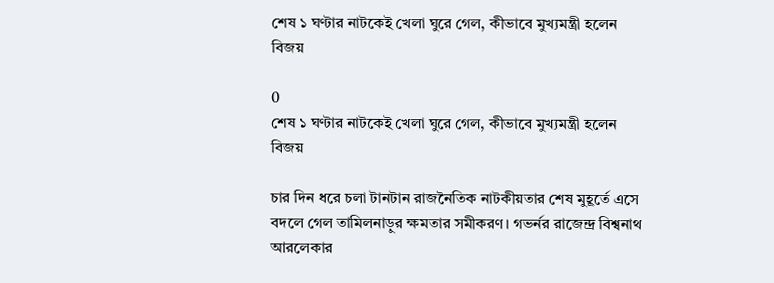শেষ ১ ঘণ্টার নাটকেই খেলা ঘুরে গেল, কীভাবে মুখ্যমন্ত্রী হলেন বিজয়

0
শেষ ১ ঘণ্টার নাটকেই খেলা ঘুরে গেল, কীভাবে মুখ্যমন্ত্রী হলেন বিজয়

চার দিন ধরে চলা টানটান রাজনৈতিক নাটকীয়তার শেষ মুহূর্তে এসে বদলে গেল তামিলনাড়ুর ক্ষমতার সমীকরণ। গভর্নর রাজেন্দ্র বিশ্বনাথ আরলেকার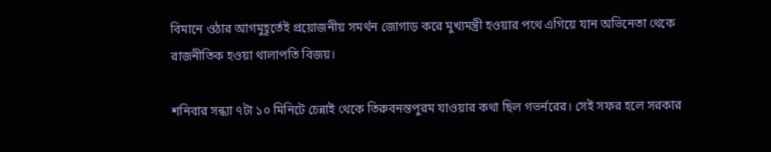বিমানে ওঠার আগমুহূর্তেই প্রয়োজনীয় সমর্থন জোগাড় করে মুখ্যমন্ত্রী হওয়ার পথে এগিয়ে যান অভিনেতা থেকে রাজনীতিক হওয়া থালাপতি বিজয়।

শনিবার সন্ধ্যা ৭টা ১০ মিনিটে চেন্নাই থেকে তিরুবনন্তপুরম যাওয়ার কথা ছিল গভর্নরের। সেই সফর হলে সরকার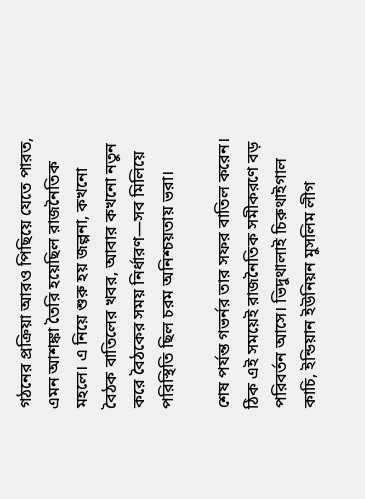গঠনের প্রক্রিয়া আরও পিছিয়ে যেতে পারত, এমন আশঙ্কা তৈরি হয়েছিল রাজনৈতিক মহলে। এ নিয়ে শুরু হয় জল্পনা, কখনো বৈঠক বাতিলের খবর, আবার কখনো নতুন করে বৈঠকের সময় নির্ধারণ—সব মিলিয়ে পরিস্থিতি ছিল চরম অনিশ্চয়তায় ভরা।

শেষ পর্যন্ত গভর্নর তার সফর বাতিল করেন। ঠিক এই সময়েই রাজনৈতিক সমীকরণে বড় পরিবর্তন আসে। ভিদুথালাই চিরুথাইগাল কাচি, ইন্ডিয়ান ইউনিয়ন মুসলিম লীগ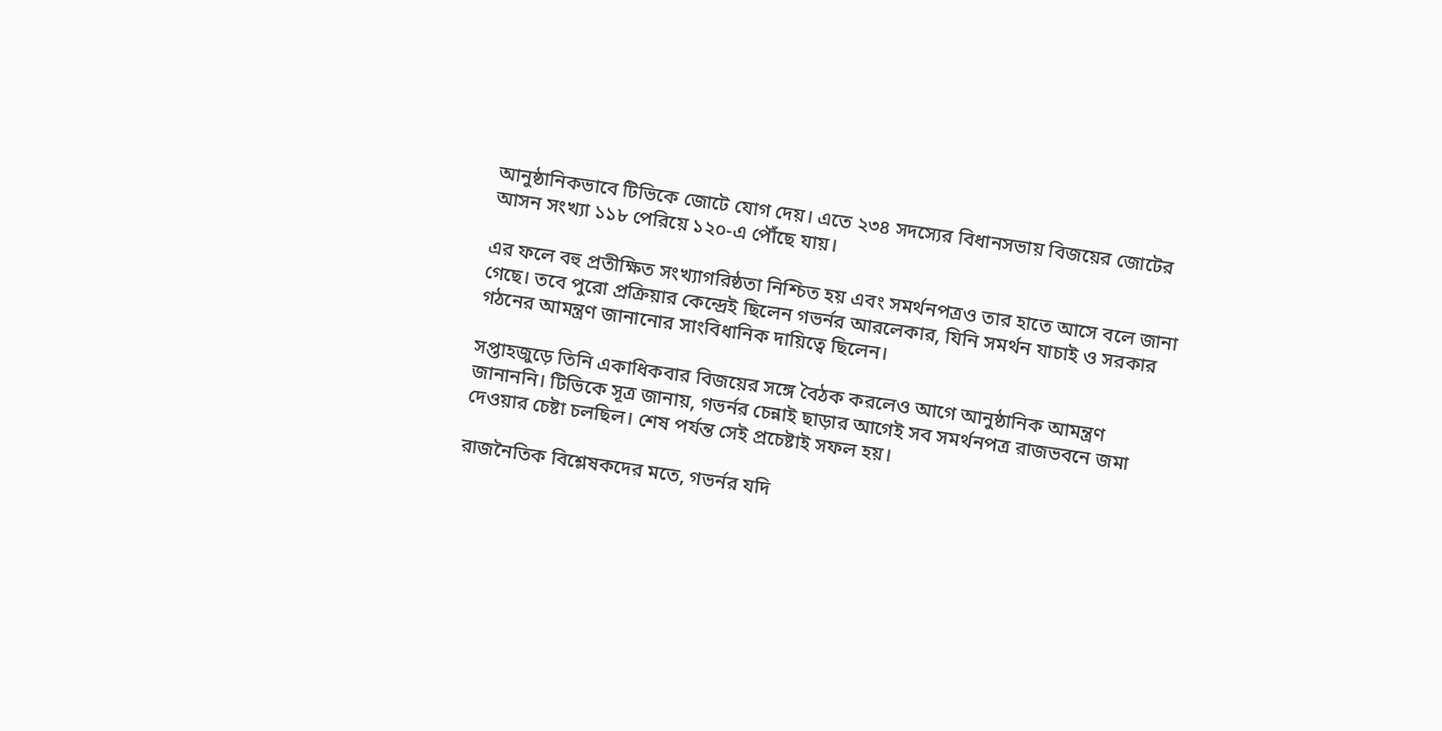আনুষ্ঠানিকভাবে টিভিকে জোটে যোগ দেয়। এতে ২৩৪ সদস্যের বিধানসভায় বিজয়ের জোটের আসন সংখ্যা ১১৮ পেরিয়ে ১২০-এ পৌঁছে যায়।

এর ফলে বহু প্রতীক্ষিত সংখ্যাগরিষ্ঠতা নিশ্চিত হয় এবং সমর্থনপত্রও তার হাতে আসে বলে জানা গেছে। তবে পুরো প্রক্রিয়ার কেন্দ্রেই ছিলেন গভর্নর আরলেকার, যিনি সমর্থন যাচাই ও সরকার গঠনের আমন্ত্রণ জানানোর সাংবিধানিক দায়িত্বে ছিলেন।

সপ্তাহজুড়ে তিনি একাধিকবার বিজয়ের সঙ্গে বৈঠক করলেও আগে আনুষ্ঠানিক আমন্ত্রণ জানাননি। টিভিকে সূত্র জানায়, গভর্নর চেন্নাই ছাড়ার আগেই সব সমর্থনপত্র রাজভবনে জমা দেওয়ার চেষ্টা চলছিল। শেষ পর্যন্ত সেই প্রচেষ্টাই সফল হয়।

রাজনৈতিক বিশ্লেষকদের মতে, গভর্নর যদি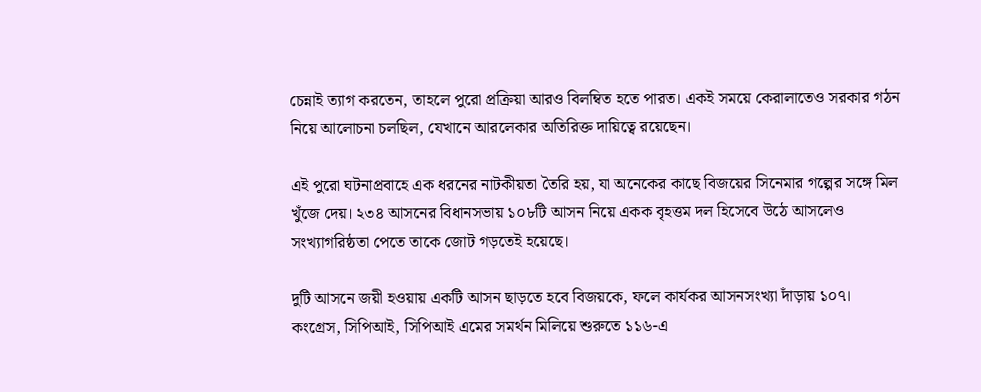চেন্নাই ত্যাগ করতেন, তাহলে পুরো প্রক্রিয়া আরও বিলম্বিত হতে পারত। একই সময়ে কেরালাতেও সরকার গঠন নিয়ে আলোচনা চলছিল, যেখানে আরলেকার অতিরিক্ত দায়িত্বে রয়েছেন।

এই পুরো ঘটনাপ্রবাহে এক ধরনের নাটকীয়তা তৈরি হয়, যা অনেকের কাছে বিজয়ের সিনেমার গল্পের সঙ্গে মিল খুঁজে দেয়। ২৩৪ আসনের বিধানসভায় ১০৮টি আসন নিয়ে একক বৃহত্তম দল হিসেবে উঠে আসলেও সংখ্যাগরিষ্ঠতা পেতে তাকে জোট গড়তেই হয়েছে।

দুটি আসনে জয়ী হওয়ায় একটি আসন ছাড়তে হবে বিজয়কে, ফলে কার্যকর আসনসংখ্যা দাঁড়ায় ১০৭। কংগ্রেস, সিপিআই, সিপিআই এমের সমর্থন মিলিয়ে শুরুতে ১১৬-এ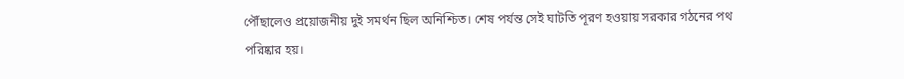পৌঁছালেও প্রয়োজনীয় দুই সমর্থন ছিল অনিশ্চিত। শেষ পর্যন্ত সেই ঘাটতি পূরণ হওয়ায় সরকার গঠনের পথ পরিষ্কার হয়।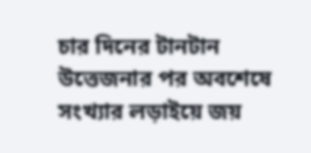চার দিনের টানটান উত্তেজনার পর অবশেষে সংখ্যার লড়াইয়ে জয়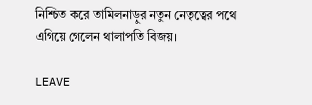নিশ্চিত করে তামিলনাড়ুর নতুন নেতৃত্বের পথে এগিয়ে গেলেন থালাপতি বিজয়।

LEAVE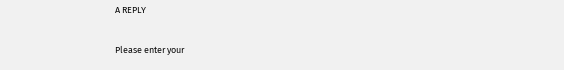A REPLY

Please enter your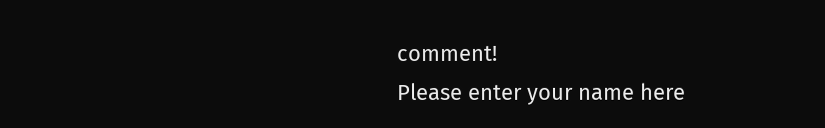comment!
Please enter your name here